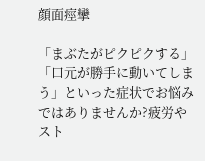顔面痙攣

「まぶたがピクピクする」「口元が勝手に動いてしまう」といった症状でお悩みではありませんか?疲労やスト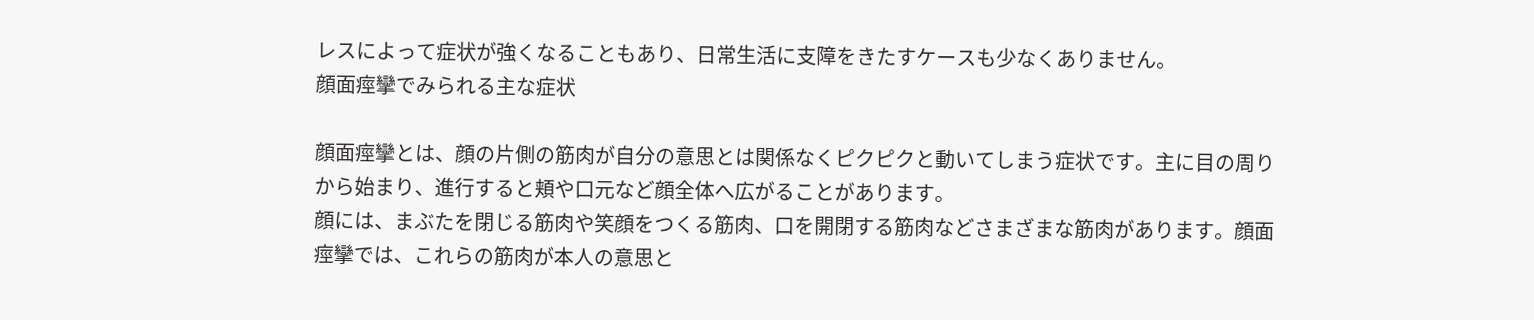レスによって症状が強くなることもあり、日常生活に支障をきたすケースも少なくありません。
顔面痙攣でみられる主な症状

顔面痙攣とは、顔の片側の筋肉が自分の意思とは関係なくピクピクと動いてしまう症状です。主に目の周りから始まり、進行すると頬や口元など顔全体へ広がることがあります。
顔には、まぶたを閉じる筋肉や笑顔をつくる筋肉、口を開閉する筋肉などさまざまな筋肉があります。顔面痙攣では、これらの筋肉が本人の意思と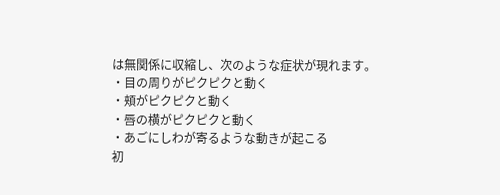は無関係に収縮し、次のような症状が現れます。
・目の周りがピクピクと動く
・頬がピクピクと動く
・唇の横がピクピクと動く
・あごにしわが寄るような動きが起こる
初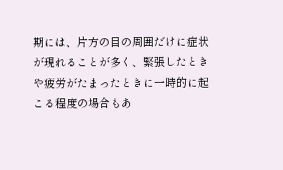期には、片方の目の周囲だけに症状が現れることが多く、緊張したときや疲労がたまったときに一時的に起こる程度の場合もあ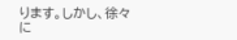ります。しかし、徐々に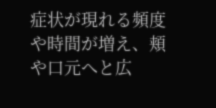症状が現れる頻度や時間が増え、頬や口元へと広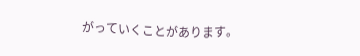がっていくことがあります。